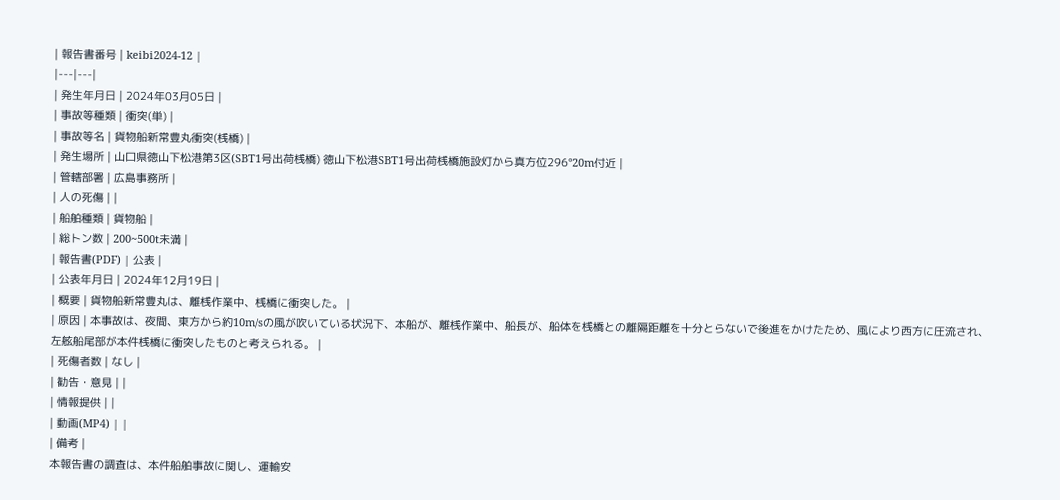| 報告書番号 | keibi2024-12 |
|---|---|
| 発生年月日 | 2024年03月05日 |
| 事故等種類 | 衝突(単) |
| 事故等名 | 貨物船新常豊丸衝突(桟橋) |
| 発生場所 | 山口県徳山下松港第3区(SBT1号出荷桟橋) 徳山下松港SBT1号出荷桟橋施設灯から真方位296°20m付近 |
| 管轄部署 | 広島事務所 |
| 人の死傷 | |
| 船舶種類 | 貨物船 |
| 総トン数 | 200~500t未満 |
| 報告書(PDF) | 公表 |
| 公表年月日 | 2024年12月19日 |
| 概要 | 貨物船新常豊丸は、離桟作業中、桟橋に衝突した。 |
| 原因 | 本事故は、夜間、東方から約10m/sの風が吹いている状況下、本船が、離桟作業中、船長が、船体を桟橋との離隔距離を十分とらないで後進をかけたため、風により西方に圧流され、左舷船尾部が本件桟橋に衝突したものと考えられる。 |
| 死傷者数 | なし |
| 勧告・意見 | |
| 情報提供 | |
| 動画(MP4) | |
| 備考 |
本報告書の調査は、本件船舶事故に関し、運輸安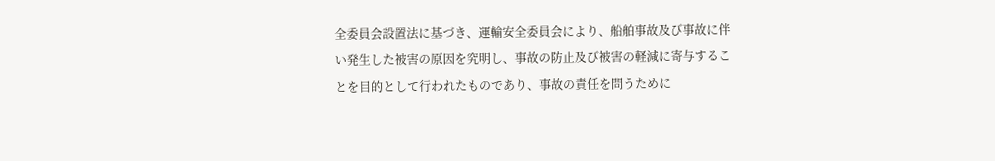全委員会設置法に基づき、運輸安全委員会により、船舶事故及び事故に伴い発生した被害の原因を究明し、事故の防止及び被害の軽減に寄与することを目的として行われたものであり、事故の責任を問うために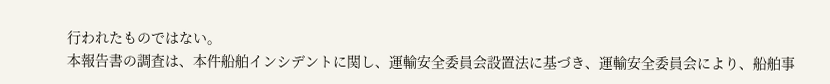行われたものではない。
本報告書の調査は、本件船舶インシデントに関し、運輸安全委員会設置法に基づき、運輸安全委員会により、船舶事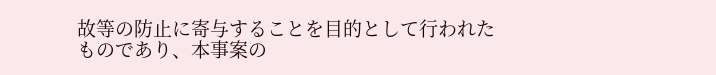故等の防止に寄与することを目的として行われたものであり、本事案の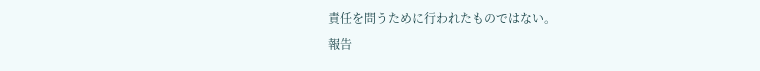責任を問うために行われたものではない。
報告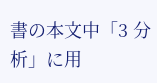書の本文中「3 分析」に用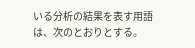いる分析の結果を表す用語は、次のとおりとする。